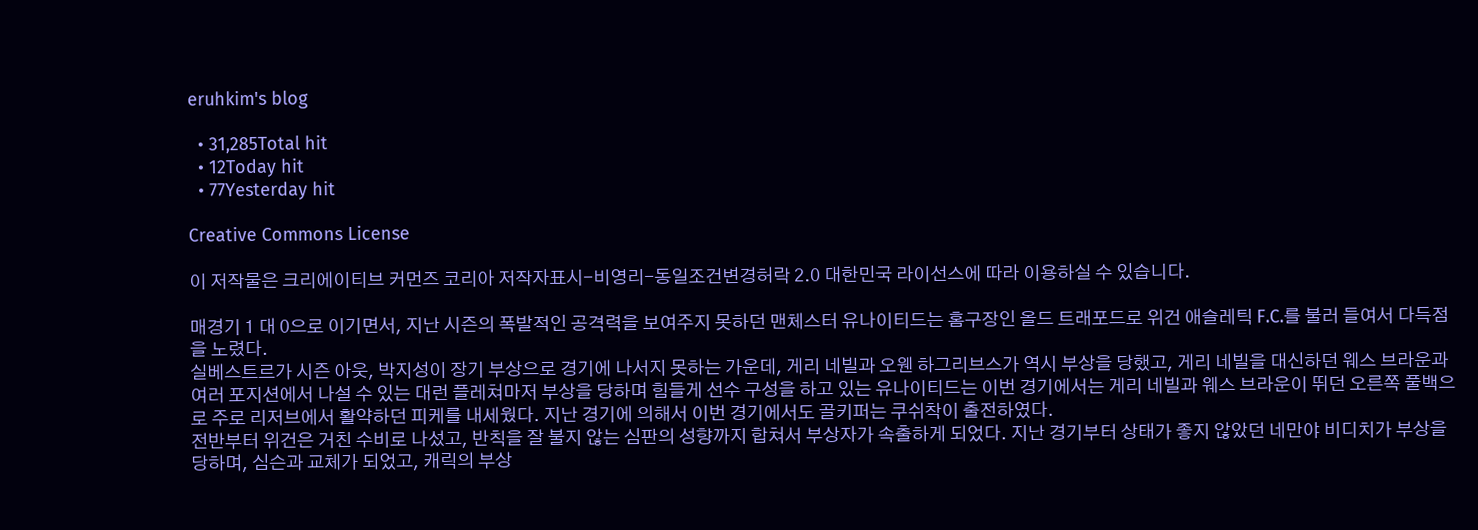eruhkim's blog

  • 31,285Total hit
  • 12Today hit
  • 77Yesterday hit

Creative Commons License

이 저작물은 크리에이티브 커먼즈 코리아 저작자표시-비영리-동일조건변경허락 2.0 대한민국 라이선스에 따라 이용하실 수 있습니다.

매경기 1 대 0으로 이기면서, 지난 시즌의 폭발적인 공격력을 보여주지 못하던 맨체스터 유나이티드는 홈구장인 올드 트래포드로 위건 애슬레틱 F.C.를 불러 들여서 다득점을 노렸다.
실베스트르가 시즌 아웃, 박지성이 장기 부상으로 경기에 나서지 못하는 가운데, 게리 네빌과 오웬 하그리브스가 역시 부상을 당했고, 게리 네빌을 대신하던 웨스 브라운과 여러 포지션에서 나설 수 있는 대런 플레쳐마저 부상을 당하며 힘들게 선수 구성을 하고 있는 유나이티드는 이번 경기에서는 게리 네빌과 웨스 브라운이 뛰던 오른쪽 풀백으로 주로 리저브에서 활약하던 피케를 내세웠다. 지난 경기에 의해서 이번 경기에서도 골키퍼는 쿠쉬착이 출전하였다.
전반부터 위건은 거친 수비로 나섰고, 반칙을 잘 불지 않는 심판의 성향까지 합쳐서 부상자가 속출하게 되었다. 지난 경기부터 상태가 좋지 않았던 네만야 비디치가 부상을 당하며, 심슨과 교체가 되었고, 캐릭의 부상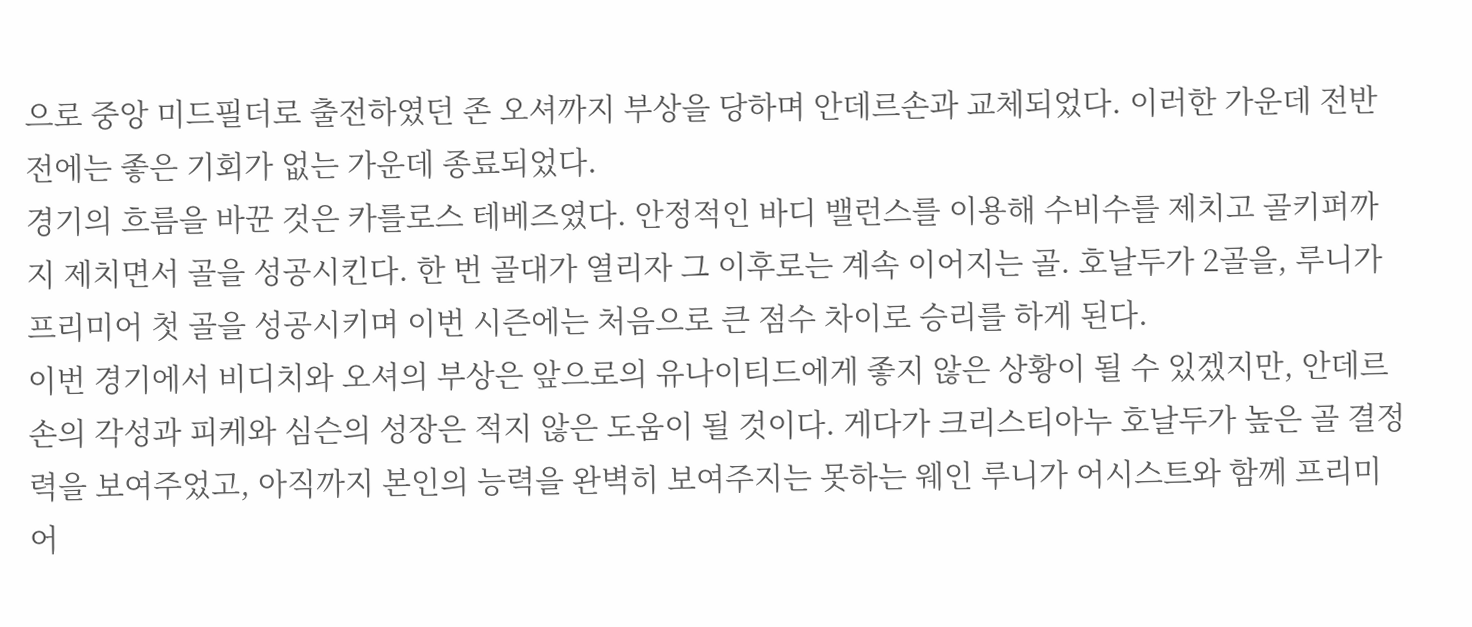으로 중앙 미드필더로 출전하였던 존 오셔까지 부상을 당하며 안데르손과 교체되었다. 이러한 가운데 전반전에는 좋은 기회가 없는 가운데 종료되었다.
경기의 흐름을 바꾼 것은 카를로스 테베즈였다. 안정적인 바디 밸런스를 이용해 수비수를 제치고 골키퍼까지 제치면서 골을 성공시킨다. 한 번 골대가 열리자 그 이후로는 계속 이어지는 골. 호날두가 2골을, 루니가 프리미어 첫 골을 성공시키며 이번 시즌에는 처음으로 큰 점수 차이로 승리를 하게 된다.
이번 경기에서 비디치와 오셔의 부상은 앞으로의 유나이티드에게 좋지 않은 상황이 될 수 있겠지만, 안데르손의 각성과 피케와 심슨의 성장은 적지 않은 도움이 될 것이다. 게다가 크리스티아누 호날두가 높은 골 결정력을 보여주었고, 아직까지 본인의 능력을 완벽히 보여주지는 못하는 웨인 루니가 어시스트와 함께 프리미어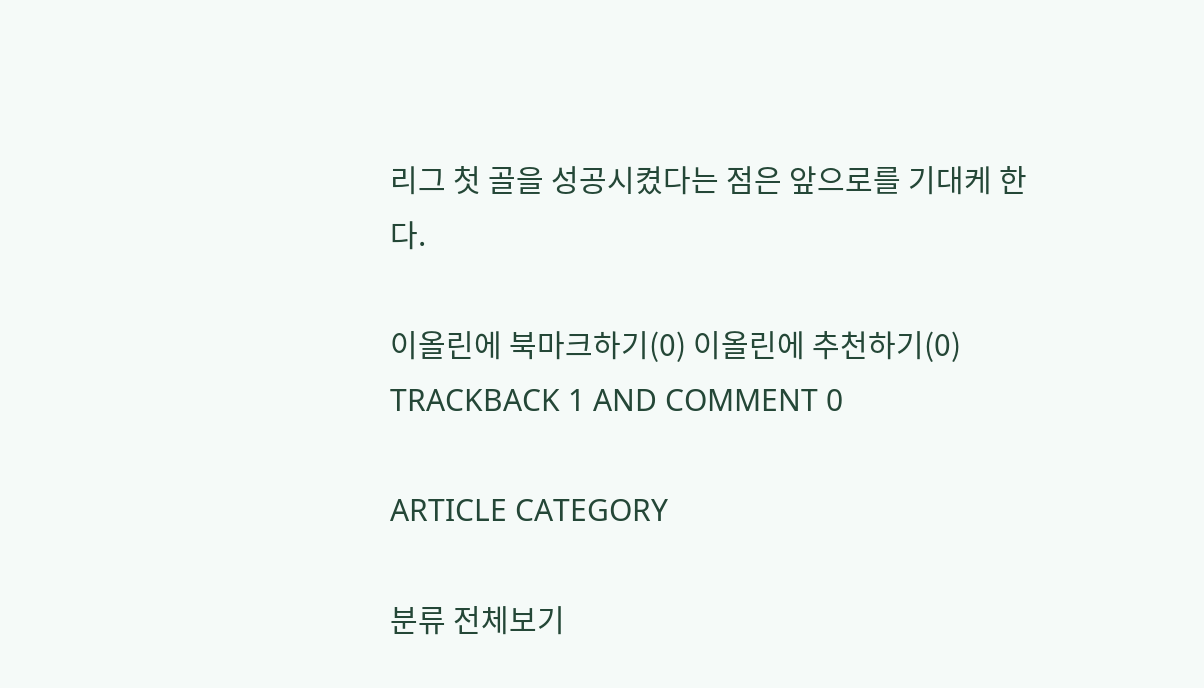리그 첫 골을 성공시켰다는 점은 앞으로를 기대케 한다.

이올린에 북마크하기(0) 이올린에 추천하기(0)
TRACKBACK 1 AND COMMENT 0

ARTICLE CATEGORY

분류 전체보기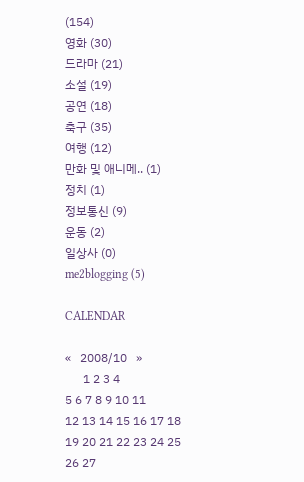(154)
영화 (30)
드라마 (21)
소설 (19)
공연 (18)
축구 (35)
여행 (12)
만화 및 애니메.. (1)
정치 (1)
정보통신 (9)
운동 (2)
일상사 (0)
me2blogging (5)

CALENDAR

«   2008/10   »
      1 2 3 4
5 6 7 8 9 10 11
12 13 14 15 16 17 18
19 20 21 22 23 24 25
26 27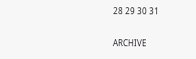28 29 30 31

ARCHIVE